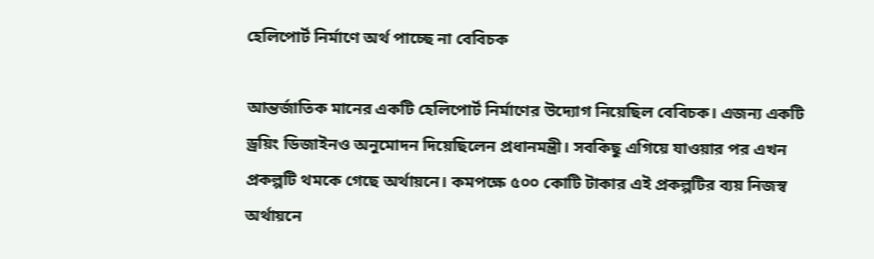হেলিপোর্ট নির্মাণে অর্থ পাচ্ছে না বেবিচক

আন্তর্জাতিক মানের একটি হেলিপোর্ট নির্মাণের উদ্যোগ নিয়েছিল বেবিচক। এজন্য একটি ড্রয়িং ডিজাইনও অনুমোদন দিয়েছিলেন প্রধানমন্ত্রী। সবকিছু এগিয়ে যাওয়ার পর এখন প্রকল্পটি থমকে গেছে অর্থায়নে। কমপক্ষে ৫০০ কোটি টাকার এই প্রকল্পটির ব্যয় নিজস্ব অর্থায়নে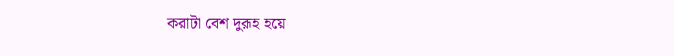করাটা বেশ দুরূহ হয়ে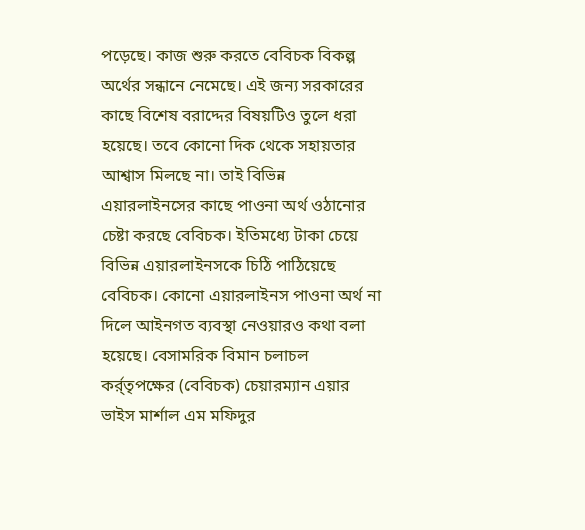পড়েছে। কাজ শুরু করতে বেবিচক বিকল্প অর্থের সন্ধানে নেমেছে। এই জন্য সরকারের কাছে বিশেষ বরাদ্দের বিষয়টিও তুলে ধরা হয়েছে। তবে কোনো দিক থেকে সহায়তার আশ্বাস মিলছে না। তাই বিভিন্ন এয়ারলাইনসের কাছে পাওনা অর্থ ওঠানোর চেষ্টা করছে বেবিচক। ইতিমধ্যে টাকা চেয়ে বিভিন্ন এয়ারলাইনসকে চিঠি পাঠিয়েছে বেবিচক। কোনো এয়ারলাইনস পাওনা অর্থ না দিলে আইনগত ব্যবস্থা নেওয়ারও কথা বলা হয়েছে। বেসামরিক বিমান চলাচল কর্র্তৃপক্ষের (বেবিচক) চেয়ারম্যান এয়ার ভাইস মার্শাল এম মফিদুর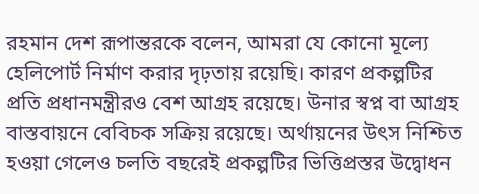রহমান দেশ রূপান্তরকে বলেন, আমরা যে কোনো মূল্যে হেলিপোর্ট নির্মাণ করার দৃঢ়তায় রয়েছি। কারণ প্রকল্পটির প্রতি প্রধানমন্ত্রীরও বেশ আগ্রহ রয়েছে। উনার স্বপ্ন বা আগ্রহ বাস্তবায়নে বেবিচক সক্রিয় রয়েছে। অর্থায়নের উৎস নিশ্চিত হওয়া গেলেও চলতি বছরেই প্রকল্পটির ভিত্তিপ্রস্তর উদ্বোধন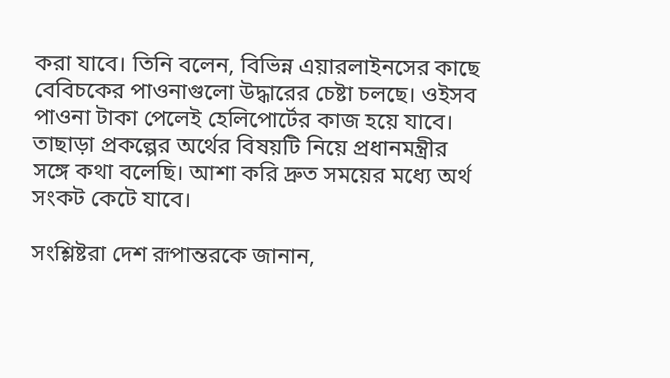করা যাবে। তিনি বলেন, বিভিন্ন এয়ারলাইনসের কাছে বেবিচকের পাওনাগুলো উদ্ধারের চেষ্টা চলছে। ওইসব পাওনা টাকা পেলেই হেলিপোর্টের কাজ হয়ে যাবে। তাছাড়া প্রকল্পের অর্থের বিষয়টি নিয়ে প্রধানমন্ত্রীর সঙ্গে কথা বলেছি। আশা করি দ্রুত সময়ের মধ্যে অর্থ সংকট কেটে যাবে।

সংশ্লিষ্টরা দেশ রূপান্তরকে জানান,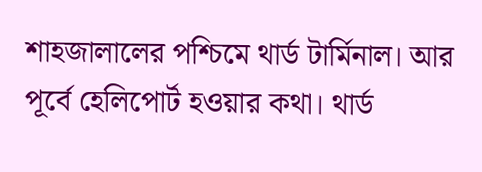শাহজালালের পশ্চিমে থার্ড টার্মিনাল। আর পূর্বে হেলিপোর্ট হওয়ার কথা। থার্ড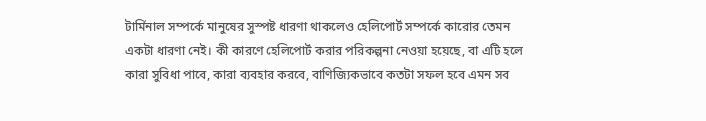টার্মিনাল সম্পর্কে মানুষের সুস্পষ্ট ধারণা থাকলেও হেলিপোর্ট সম্পর্কে কারোর তেমন একটা ধারণা নেই। কী কারণে হেলিপোর্ট করার পরিকল্পনা নেওয়া হয়েছে, বা এটি হলে কারা সুবিধা পাবে, কারা ব্যবহার করবে, বাণিজ্যিকভাবে কতটা সফল হবে এমন সব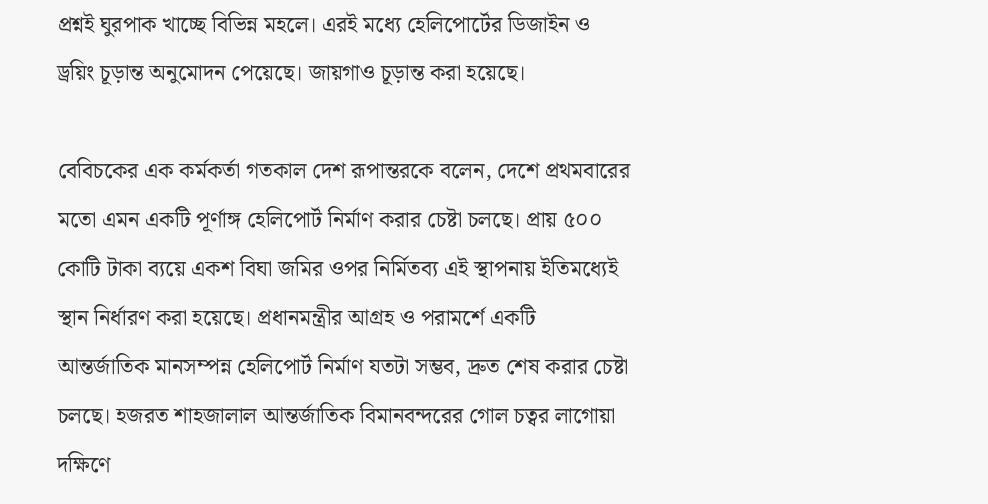প্রশ্নই ঘুরপাক খাচ্ছে বিভিন্ন মহলে। এরই মধ্যে হেলিপোর্টের ডিজাইন ও ড্রয়িং চূড়ান্ত অনুমোদন পেয়েছে। জায়গাও চূড়ান্ত করা হয়েছে।

বেবিচকের এক কর্মকর্তা গতকাল দেশ রূপান্তরকে বলেন, দেশে প্রথমবারের মতো এমন একটি পূর্ণাঙ্গ হেলিপোর্ট নির্মাণ করার চেষ্টা চলছে। প্রায় ৫০০ কোটি টাকা ব্যয়ে একশ বিঘা জমির ওপর নির্মিতব্য এই স্থাপনায় ইতিমধ্যেই স্থান নির্ধারণ করা হয়েছে। প্রধানমন্ত্রীর আগ্রহ ও পরামর্শে একটি আন্তর্জাতিক মানসম্পন্ন হেলিপোর্ট নির্মাণ যতটা সম্ভব, দ্রুত শেষ করার চেষ্টা চলছে। হজরত শাহজালাল আন্তর্জাতিক বিমানবন্দরের গোল চত্বর লাগোয়া দক্ষিণে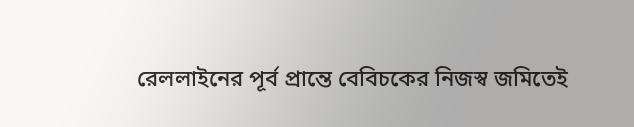রেললাইনের পূর্ব প্রান্তে বেবিচকের নিজস্ব জমিতেই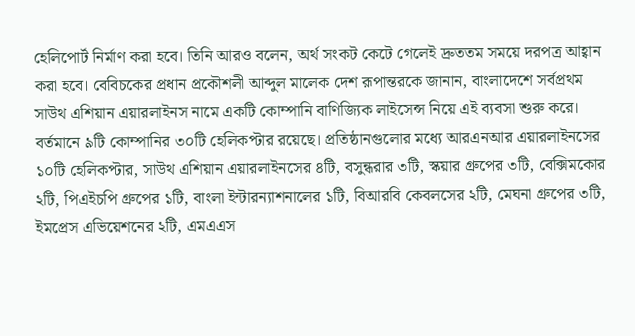হেলিপোর্ট নির্মাণ করা হবে। তিনি আরও বলেন, অর্থ সংকট কেটে গেলেই দ্রুততম সময়ে দরপত্র আহ্বান করা হবে। বেবিচকের প্রধান প্রকৌশলী আব্দুল মালেক দেশ রূপান্তরকে জানান, বাংলাদেশে সর্বপ্রথম সাউথ এশিয়ান এয়ারলাইনস নামে একটি কোম্পানি বাণিজ্যিক লাইসেন্স নিয়ে এই ব্যবসা শুরু করে। বর্তমানে ৯টি কোম্পানির ৩০টি হেলিকপ্টার রয়েছে। প্রতিষ্ঠানগুলোর মধ্যে আরএনআর এয়ারলাইনসের ১০টি হেলিকপ্টার, সাউথ এশিয়ান এয়ারলাইনসের ৪টি, বসুন্ধরার ৩টি, স্কয়ার গ্রুপের ৩টি, বেক্সিমকোর ২টি, পিএইচপি গ্রুপের ১টি, বাংলা ইন্টারন্যাশনালের ১টি, বিআরবি কেবলসের ২টি, মেঘনা গ্রুপের ৩টি, ইমপ্রেস এভিয়েশনের ২টি, এমএএস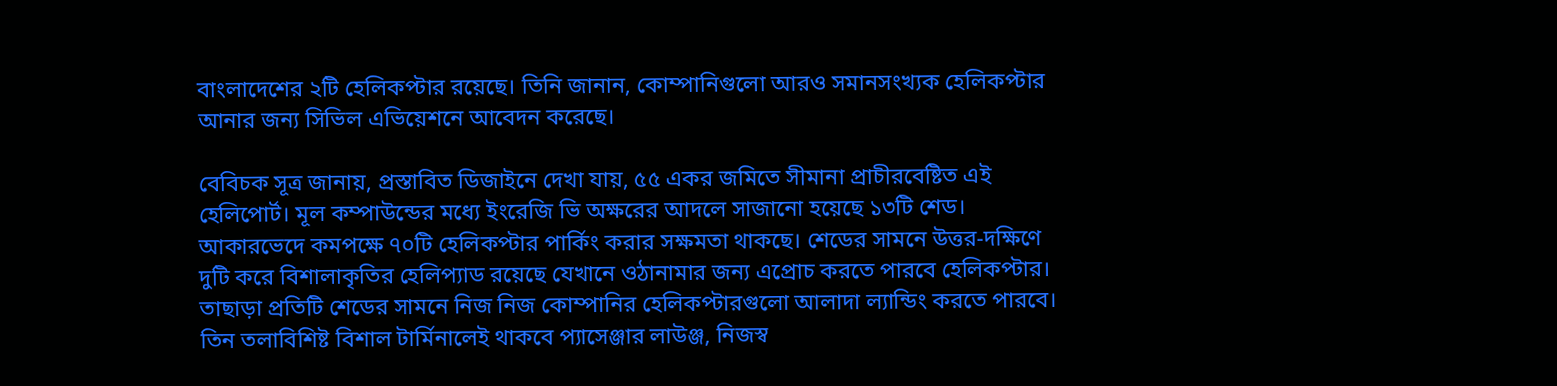বাংলাদেশের ২টি হেলিকপ্টার রয়েছে। তিনি জানান, কোম্পানিগুলো আরও সমানসংখ্যক হেলিকপ্টার আনার জন্য সিভিল এভিয়েশনে আবেদন করেছে।

বেবিচক সূত্র জানায়, প্রস্তাবিত ডিজাইনে দেখা যায়, ৫৫ একর জমিতে সীমানা প্রাচীরবেষ্টিত এই হেলিপোর্ট। মূল কম্পাউন্ডের মধ্যে ইংরেজি ভি অক্ষরের আদলে সাজানো হয়েছে ১৩টি শেড। আকারভেদে কমপক্ষে ৭০টি হেলিকপ্টার পার্কিং করার সক্ষমতা থাকছে। শেডের সামনে উত্তর-দক্ষিণে দুটি করে বিশালাকৃতির হেলিপ্যাড রয়েছে যেখানে ওঠানামার জন্য এপ্রোচ করতে পারবে হেলিকপ্টার। তাছাড়া প্রতিটি শেডের সামনে নিজ নিজ কোম্পানির হেলিকপ্টারগুলো আলাদা ল্যান্ডিং করতে পারবে। তিন তলাবিশিষ্ট বিশাল টার্মিনালেই থাকবে প্যাসেঞ্জার লাউঞ্জ, নিজস্ব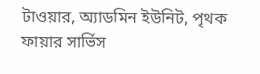টাওয়ার, অ্যাডমিন ইউনিট, পৃথক ফায়ার সার্ভিস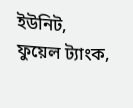ইউনিট, ফুয়েল ট্যাংক,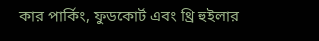কার পার্কিং, ফুডকোর্ট এবং থ্রি হুইলার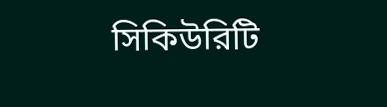সিকিউরিটি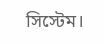সিস্টেম।